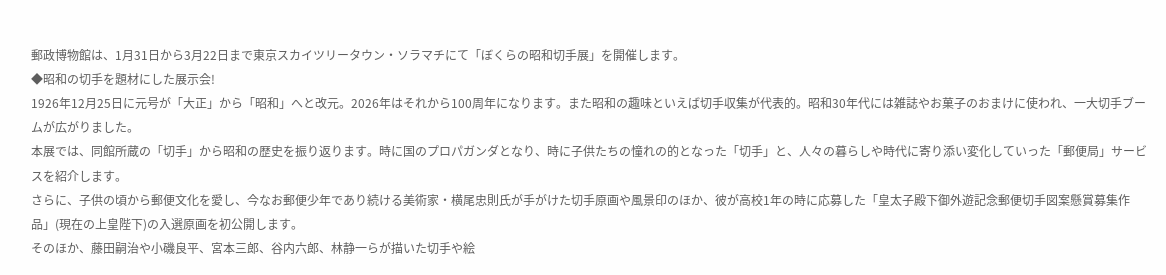郵政博物館は、1月31日から3月22日まで東京スカイツリータウン・ソラマチにて「ぼくらの昭和切手展」を開催します。
◆昭和の切手を題材にした展示会!
1926年12月25日に元号が「大正」から「昭和」へと改元。2026年はそれから100周年になります。また昭和の趣味といえば切手収集が代表的。昭和30年代には雑誌やお菓子のおまけに使われ、一大切手ブームが広がりました。
本展では、同館所蔵の「切手」から昭和の歴史を振り返ります。時に国のプロパガンダとなり、時に子供たちの憧れの的となった「切手」と、人々の暮らしや時代に寄り添い変化していった「郵便局」サービスを紹介します。
さらに、子供の頃から郵便文化を愛し、今なお郵便少年であり続ける美術家・横尾忠則氏が手がけた切手原画や風景印のほか、彼が高校1年の時に応募した「皇太子殿下御外遊記念郵便切手図案懸賞募集作品」(現在の上皇陛下)の入選原画を初公開します。
そのほか、藤田嗣治や小磯良平、宮本三郎、谷内六郎、林静一らが描いた切手や絵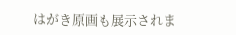はがき原画も展示されま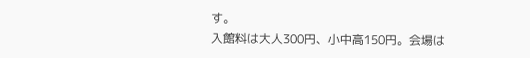す。
入館料は大人300円、小中高150円。会場は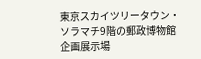東京スカイツリータウン・ソラマチ9階の郵政博物館企画展示場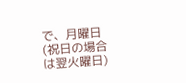で、月曜日(祝日の場合は翌火曜日)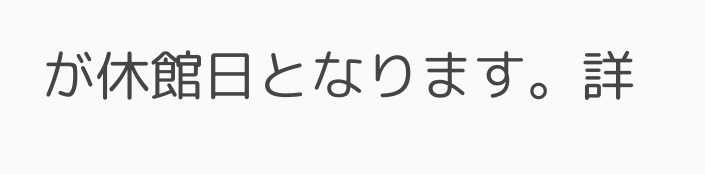が休館日となります。詳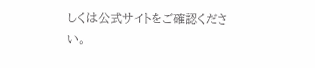しくは公式サイトをご確認ください。